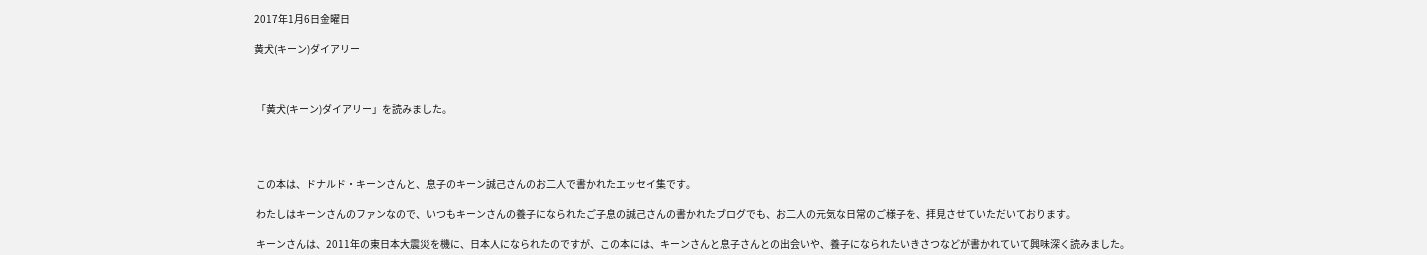2017年1月6日金曜日

黄犬(キーン)ダイアリー



 「黄犬(キーン)ダイアリー」を読みました。




 この本は、ドナルド・キーンさんと、息子のキーン誠己さんのお二人で書かれたエッセイ集です。

 わたしはキーンさんのファンなので、いつもキーンさんの養子になられたご子息の誠己さんの書かれたブログでも、お二人の元気な日常のご様子を、拝見させていただいております。

 キーンさんは、2011年の東日本大震災を機に、日本人になられたのですが、この本には、キーンさんと息子さんとの出会いや、養子になられたいきさつなどが書かれていて興味深く読みました。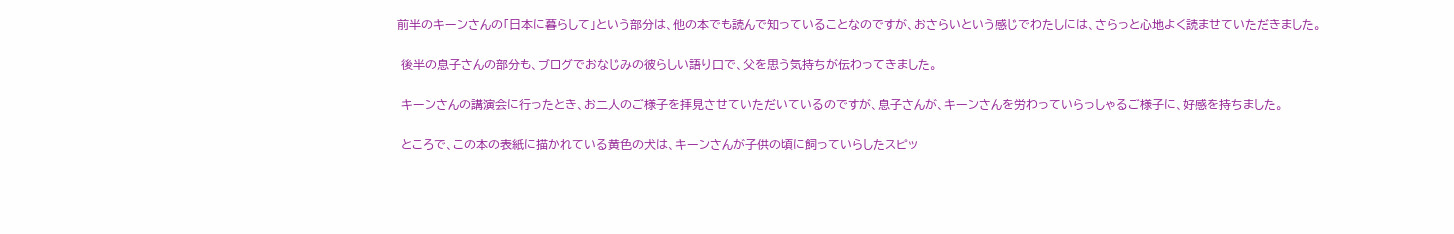前半のキーンさんの「日本に暮らして」という部分は、他の本でも読んで知っていることなのですが、おさらいという感じでわたしには、さらっと心地よく読ませていただきました。

 後半の息子さんの部分も、ブログでおなじみの彼らしい語り口で、父を思う気持ちが伝わってきました。

 キーンさんの講演会に行ったとき、お二人のご様子を拝見させていただいているのですが、息子さんが、キーンさんを労わっていらっしゃるご様子に、好感を持ちました。

 ところで、この本の表紙に描かれている黄色の犬は、キーンさんが子供の頃に飼っていらしたスピッ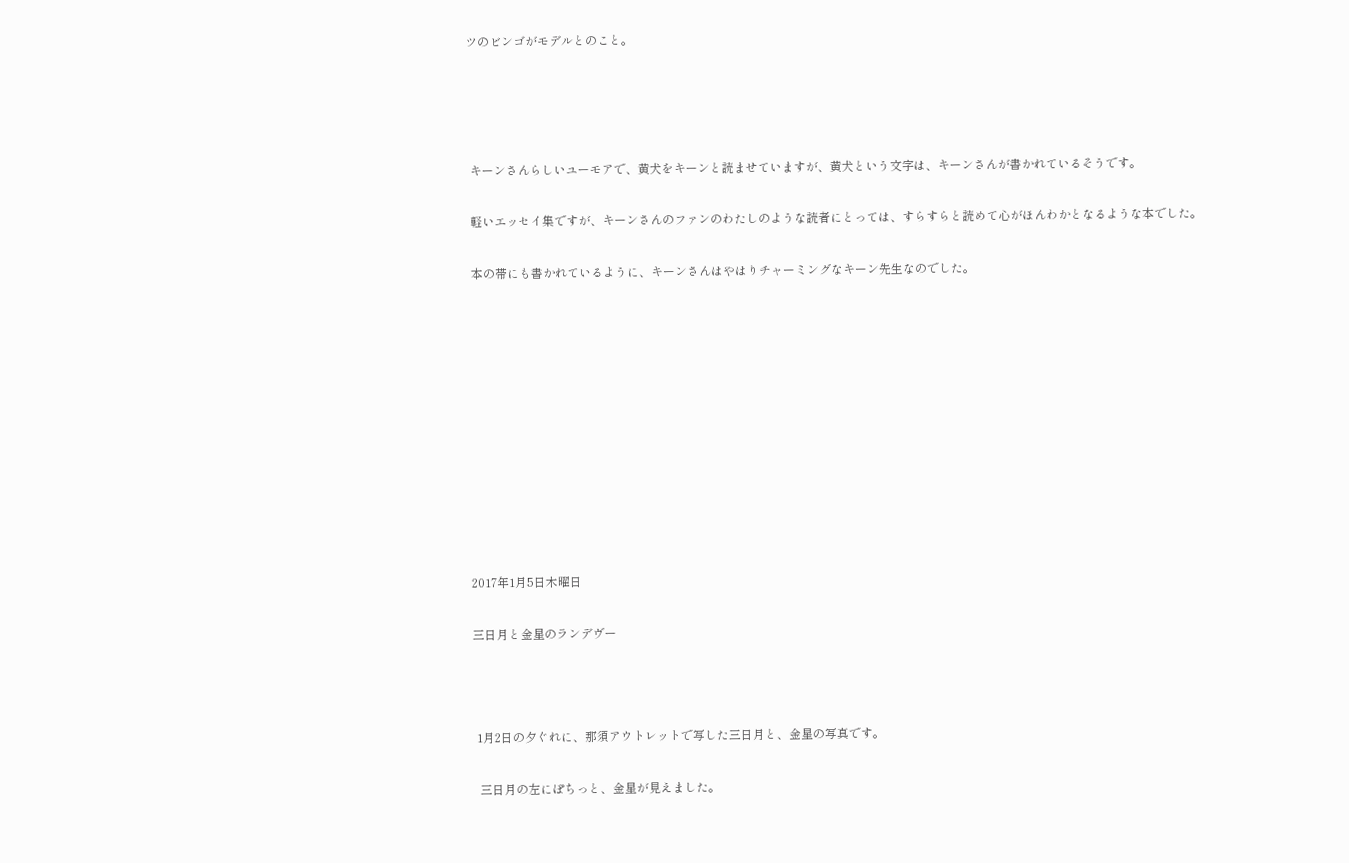ツのビンゴがモデルとのこと。




 キーンさんらしいユーモアで、黄犬をキーンと読ませていますが、黄犬という文字は、キーンさんが書かれているそうです。

 軽いエッセイ集ですが、キーンさんのファンのわたしのような読者にとっては、すらすらと読めて心がほんわかとなるような本でした。

 本の帯にも書かれているように、キーンさんはやはりチャーミングなキーン先生なのでした。











2017年1月5日木曜日

三日月と金星のランデヴー



 1月2日の夕ぐれに、那須アウトレットで写した三日月と、金星の写真です。

  三日月の左にぽちっと、金星が見えました。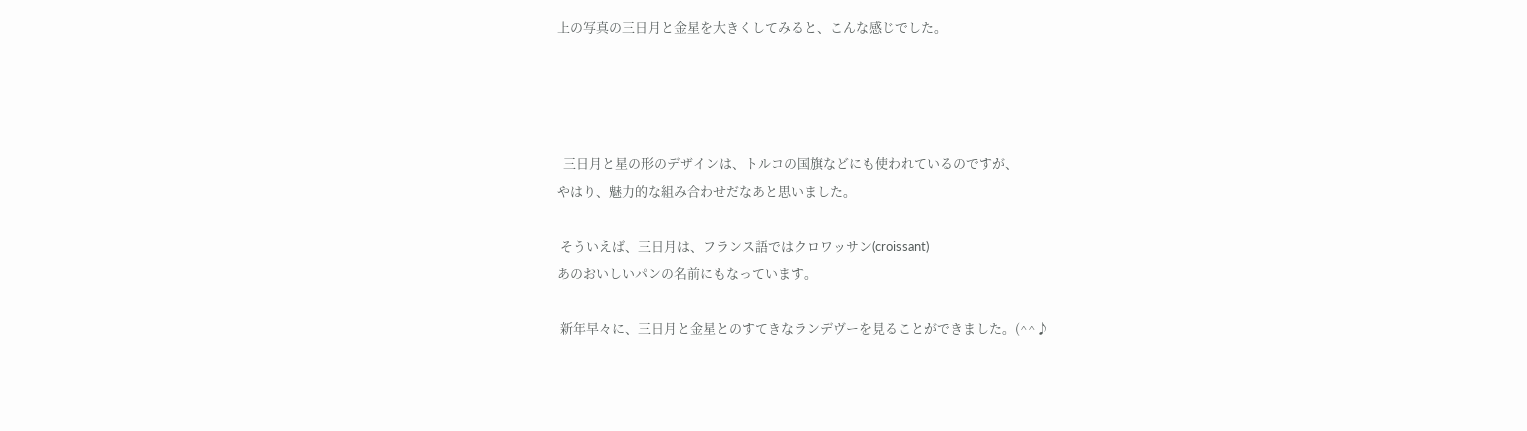上の写真の三日月と金星を大きくしてみると、こんな感じでした。




  三日月と星の形のデザインは、トルコの国旗などにも使われているのですが、
やはり、魅力的な組み合わせだなあと思いました。

 そういえば、三日月は、フランス語ではクロワッサン(croissant)
あのおいしいパンの名前にもなっています。

 新年早々に、三日月と金星とのすてきなランデヴーを見ることができました。(^^♪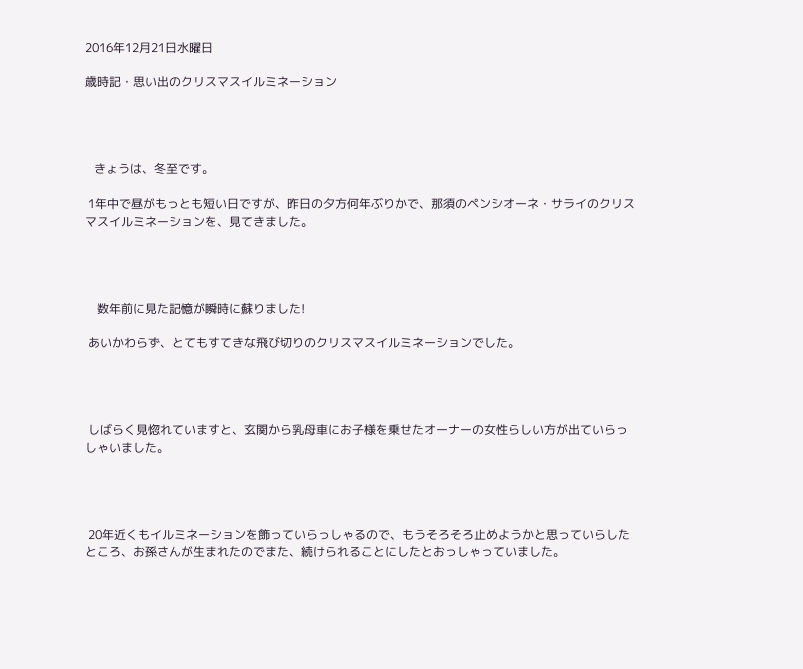2016年12月21日水曜日

歳時記・思い出のクリスマスイルミネーション




   きょうは、冬至です。

 1年中で昼がもっとも短い日ですが、昨日の夕方何年ぶりかで、那須のペンシオーネ・サライのクリスマスイルミネーションを、見てきました。




    数年前に見た記憶が瞬時に蘇りました!

 あいかわらず、とてもすてきな飛び切りのクリスマスイルミネーションでした。




 しばらく見惚れていますと、玄関から乳母車にお子様を乗せたオーナーの女性らしい方が出ていらっしゃいました。




 20年近くもイルミネーションを飾っていらっしゃるので、もうそろそろ止めようかと思っていらしたところ、お孫さんが生まれたのでまた、続けられることにしたとおっしゃっていました。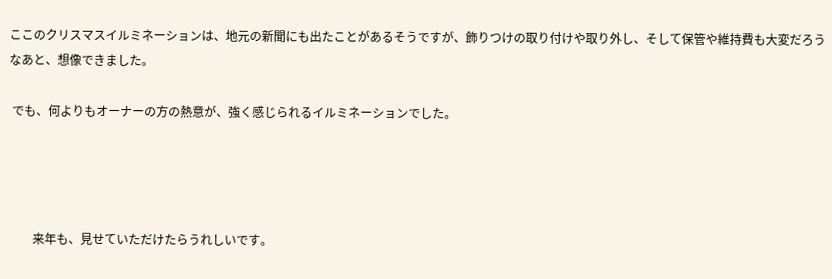ここのクリスマスイルミネーションは、地元の新聞にも出たことがあるそうですが、飾りつけの取り付けや取り外し、そして保管や維持費も大変だろうなあと、想像できました。

 でも、何よりもオーナーの方の熱意が、強く感じられるイルミネーションでした。




        来年も、見せていただけたらうれしいです。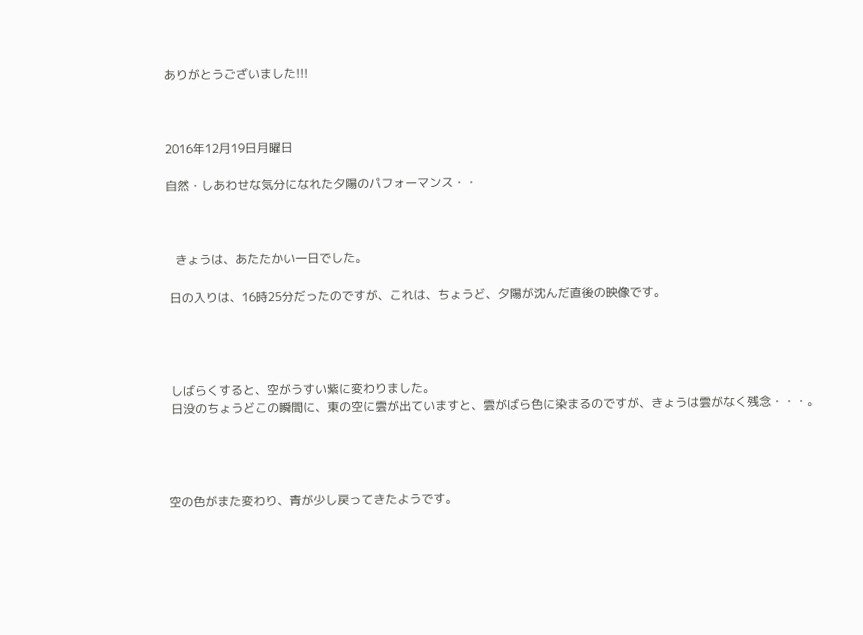ありがとうございました!!!



2016年12月19日月曜日

自然・しあわせな気分になれた夕陽のパフォーマンス・・



   きょうは、あたたかい一日でした。

 日の入りは、16時25分だったのですが、これは、ちょうど、夕陽が沈んだ直後の映像です。




 しばらくすると、空がうすい紫に変わりました。
 日没のちょうどこの瞬間に、東の空に雲が出ていますと、雲がばら色に染まるのですが、きょうは雲がなく残念・・・。




空の色がまた変わり、青が少し戻ってきたようです。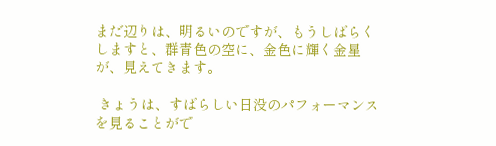まだ辺りは、明るいのですが、もうしばらくしますと、群青色の空に、金色に輝く金星が、見えてきます。

 きょうは、すばらしい日没のパフォーマンスを見ることがで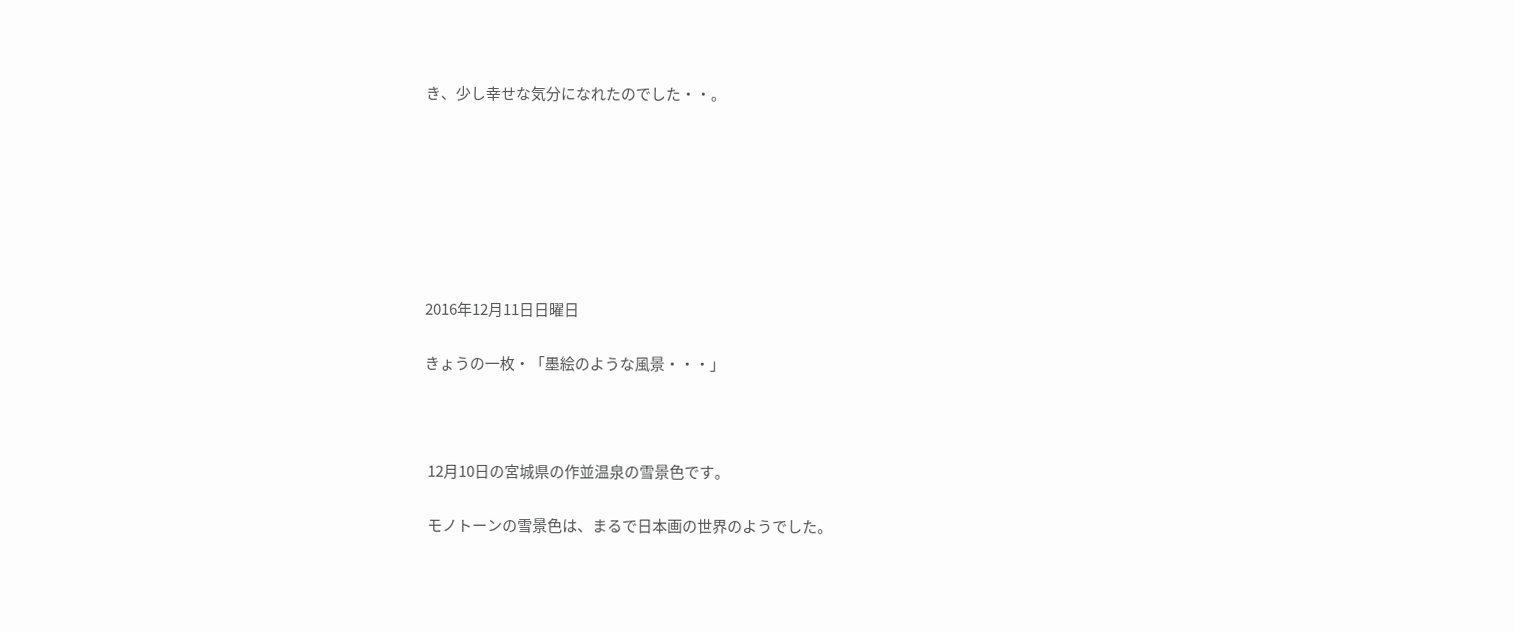き、少し幸せな気分になれたのでした・・。







2016年12月11日日曜日

きょうの一枚・「墨絵のような風景・・・」



 12月10日の宮城県の作並温泉の雪景色です。

 モノトーンの雪景色は、まるで日本画の世界のようでした。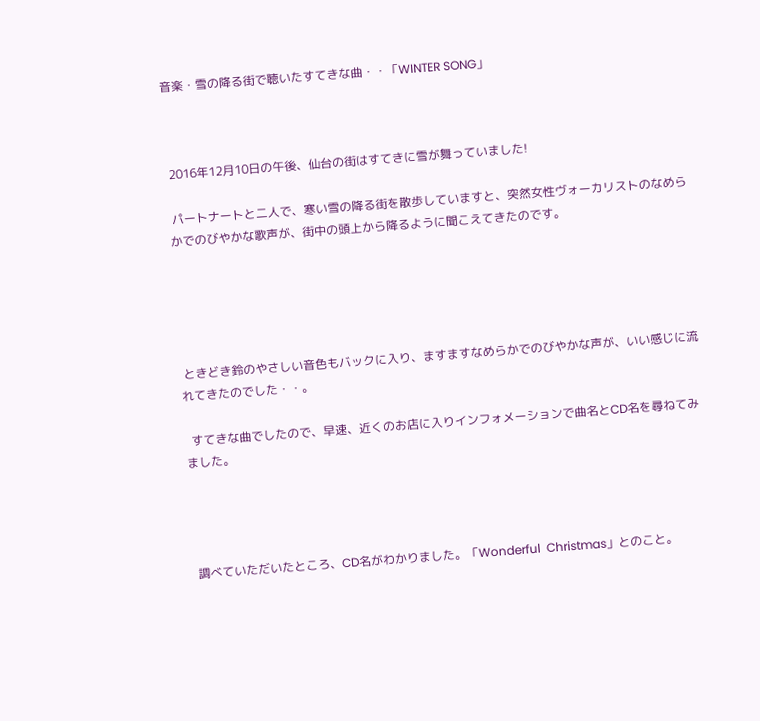音楽・雪の降る街で聴いたすてきな曲・・「WINTER SONG」



 2016年12月10日の午後、仙台の街はすてきに雪が舞っていました!

 パートナートと二人で、寒い雪の降る街を散歩していますと、突然女性ヴォーカリストのなめらかでのびやかな歌声が、街中の頭上から降るように聞こえてきたのです。





 ときどき鈴のやさしい音色もバックに入り、ますますなめらかでのびやかな声が、いい感じに流れてきたのでした・・。

  すてきな曲でしたので、早速、近くのお店に入りインフォメーションで曲名とCD名を尋ねてみました。




 調べていただいたところ、CD名がわかりました。「Wonderful  Christmas」とのこと。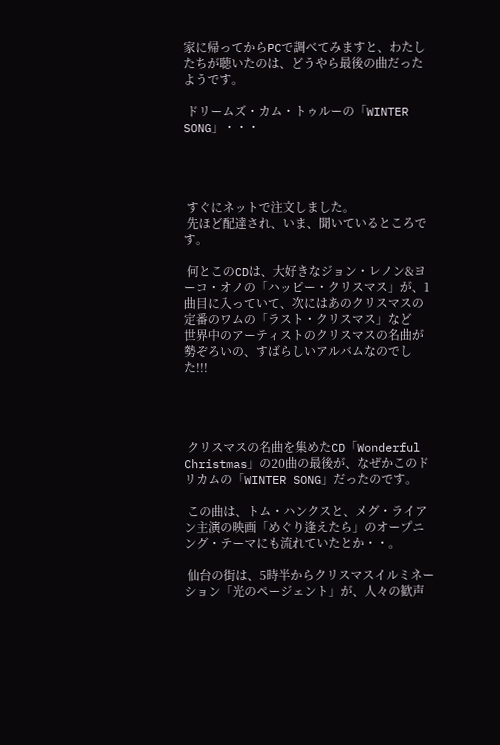家に帰ってからPCで調べてみますと、わたしたちが聴いたのは、どうやら最後の曲だったようです。

 ドリームズ・カム・トゥルーの「WINTER SONG」・・・




 すぐにネットで注文しました。
 先ほど配達され、いま、聞いているところです。

 何とこのCDは、大好きなジョン・レノン&ヨーコ・オノの「ハッピー・クリスマス」が、1曲目に入っていて、次にはあのクリスマスの定番のワムの「ラスト・クリスマス」など
世界中のアーティストのクリスマスの名曲が勢ぞろいの、すばらしいアルバムなのでした!!!




 クリスマスの名曲を集めたCD「Wonderful  Christmas」の20曲の最後が、なぜかこのドリカムの「WINTER SONG」だったのです。

 この曲は、トム・ハンクスと、メグ・ライアン主演の映画「めぐり逢えたら」のオープニング・テーマにも流れていたとか・・。

 仙台の街は、5時半からクリスマスイルミネーション「光のページェント」が、人々の歓声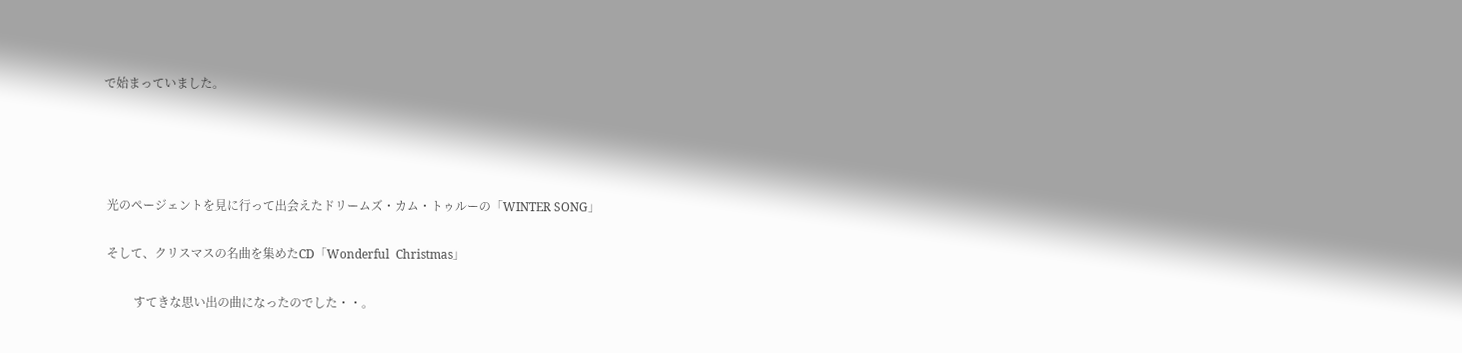で始まっていました。




 光のページェントを見に行って出会えたドリームズ・カム・トゥルーの「WINTER SONG」

 そして、クリスマスの名曲を集めたCD「Wonderful  Christmas」

          すてきな思い出の曲になったのでした・・。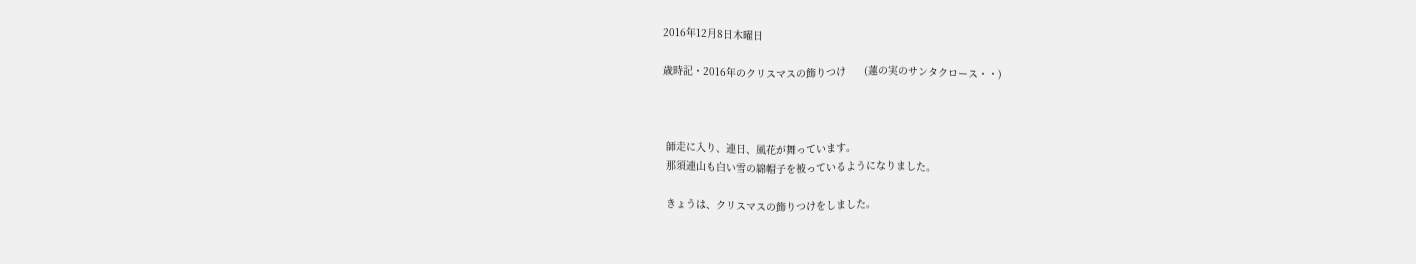2016年12月8日木曜日

歳時記・2016年のクリスマスの飾りつけ      (蓮の実のサンタクロース・・)



 師走に入り、連日、風花が舞っています。
 那須連山も白い雪の綿帽子を被っているようになりました。

 きょうは、クリスマスの飾りつけをしました。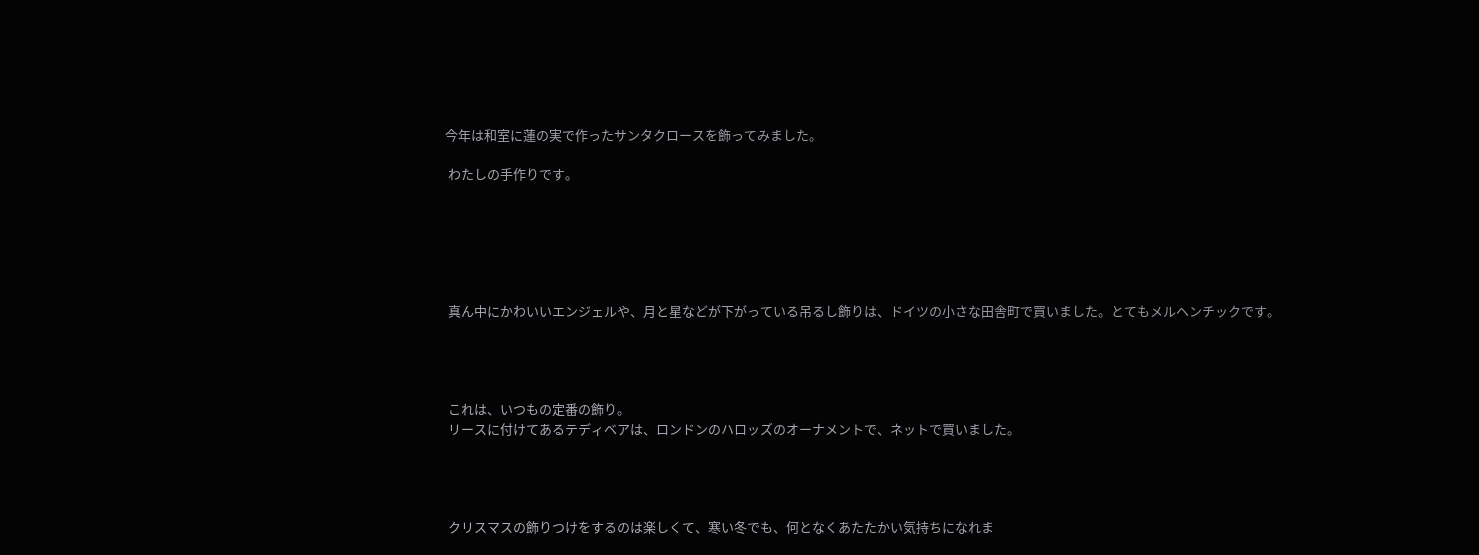今年は和室に蓮の実で作ったサンタクロースを飾ってみました。

 わたしの手作りです。






 真ん中にかわいいエンジェルや、月と星などが下がっている吊るし飾りは、ドイツの小さな田舎町で買いました。とてもメルヘンチックです。




 これは、いつもの定番の飾り。
 リースに付けてあるテディベアは、ロンドンのハロッズのオーナメントで、ネットで買いました。




 クリスマスの飾りつけをするのは楽しくて、寒い冬でも、何となくあたたかい気持ちになれま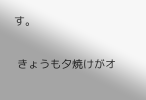す。

 きょうも夕焼けがオ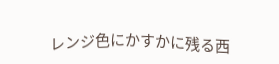レンジ色にかすかに残る西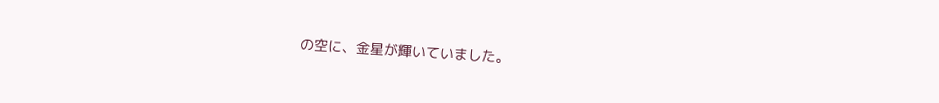の空に、金星が輝いていました。